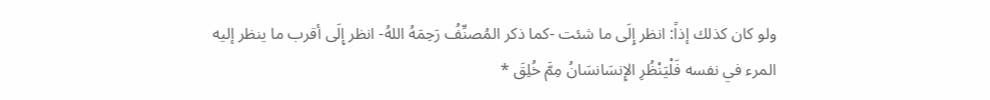ولو كان كذلك إذاً: انظر إِلَى ما شئت -كما ذكر المُصنِّفُ رَحِمَهُ اللهُ- انظر إِلَى أقرب ما ينظر إليه المرء في نفسه فَلْيَنْظُرِ الإِنسَانسَانُ مِمَّ خُلِقَ *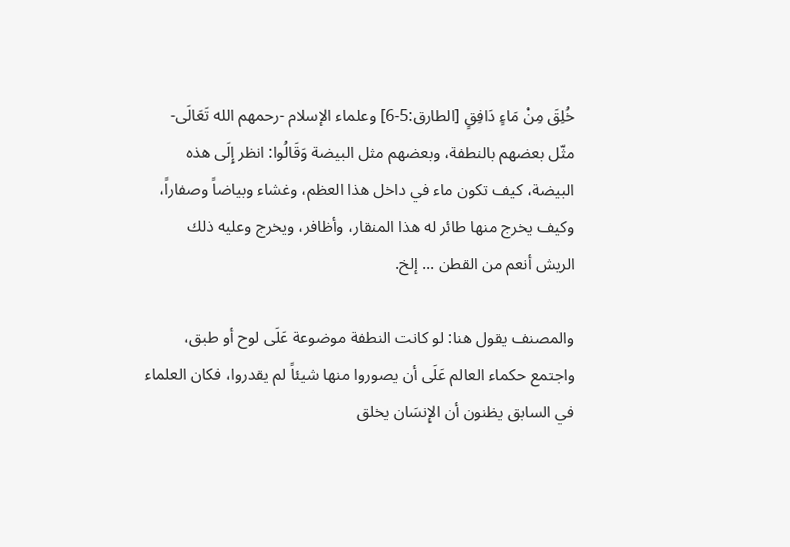خُلِقَ مِنْ مَاءٍ دَافِقٍ [الطارق:5-6] وعلماء الإسلام -رحمهم الله تَعَالَى- مثّل بعضهم بالنطفة، وبعضهم مثل البيضة وَقَالُوا: انظر إِلَى هذه البيضة، كيف تكون ماء في داخل هذا العظم، وغشاء وبياضاً وصفاراً، وكيف يخرج منها طائر له هذا المنقار، وأظافر، ويخرج وعليه ذلك الريش أنعم من القطن ... إلخ.

والمصنف يقول هنا: لو كانت النطفة موضوعة عَلَى لوح أو طبق، واجتمع حكماء العالم عَلَى أن يصوروا منها شيئاً لم يقدروا، فكان العلماء في السابق يظنون أن الإِنسَان يخلق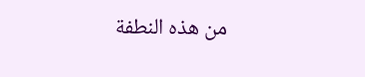من هذه النطفة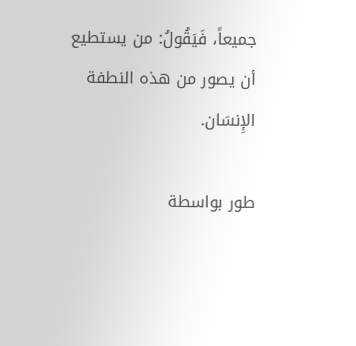جميعاً، فَيَقُولُ: من يستطيع أن يصور من هذه النطفة الإِنسَان.

طور بواسطة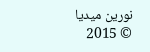نورين ميديا © 2015